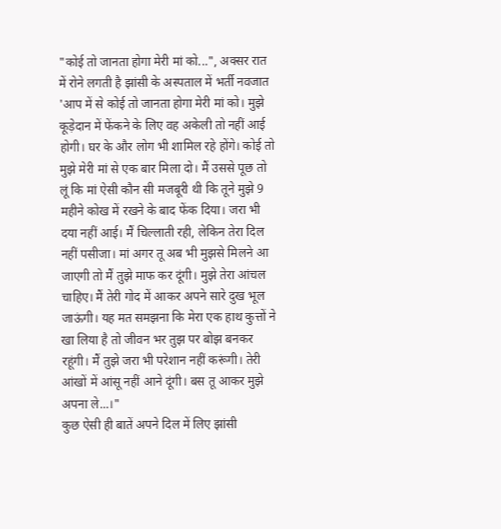"कोई तो जानता होगा मेरी मां को...", अक्सर रात में रोने लगती है झांसी के अस्पताल में भर्ती नवजात
'आप में से कोई तो जानता होगा मेरी मां को। मुझे कूड़ेदान में फेंकने के लिए वह अकेली तो नहीं आई होगी। घर के और लोग भी शामिल रहे होंगे। कोई तो मुझे मेरी मां से एक बार मिला दो। मैं उससे पूछ तो लूं कि मां ऐसी कौन सी मजबूरी थी कि तूने मुझे 9 महीने कोख में रखने के बाद फेंक दिया। जरा भी दया नहीं आई। मैं चिल्लाती रही, लेकिन तेरा दिल नहीं पसीजा। मां अगर तू अब भी मुझसे मिलने आ जाएगी तो मैं तुझे माफ कर दूंगी। मुझे तेरा आंचल चाहिए। मैं तेरी गोद में आकर अपने सारे दुख भूल जाऊंगी। यह मत समझना कि मेरा एक हाथ कुत्तों ने खा लिया है तो जीवन भर तुझ पर बोझ बनकर रहूंगी। मैं तुझे जरा भी परेशान नहीं करूंगी। तेरी आंखों में आंसू नहीं आने दूंगी। बस तू आकर मुझे अपना ले...।"
कुछ ऐसी ही बातें अपने दिल में लिए झांसी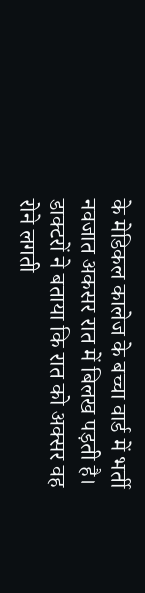के मेडिकल कालेज के बच्चा वार्ड में भर्ती नवजात अकसर रात में बिलख पड़ती है। डाक्टरों ने बताया कि रात को अक्सर वह रोने लगती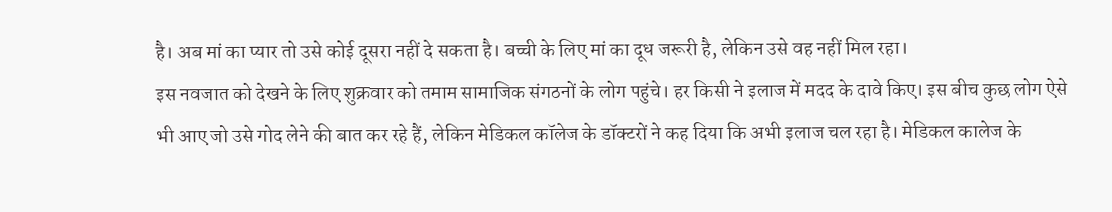है। अब मां का प्यार तो उसे कोई दूसरा नहीं दे सकता है। बच्ची के लिए मां का दूध जरूरी है, लेकिन उसे वह नहीं मिल रहा।
इस नवजात को देखने के लिए शुक्रवार को तमाम सामाजिक संगठनों के लोग पहुंचे। हर किसी ने इलाज में मदद के दावे किए। इस बीच कुछ लोग ऐसे भी आए जो उसे गोद लेने की बात कर रहे हैं, लेकिन मेडिकल कॉलेज के डॉक्टरों ने कह दिया कि अभी इलाज चल रहा है। मेडिकल कालेज के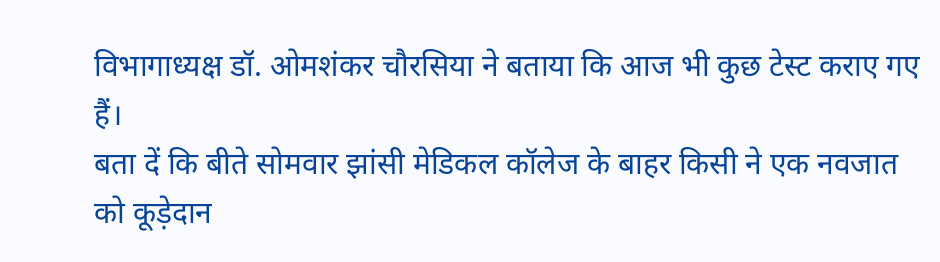विभागाध्यक्ष डॉ. ओमशंकर चौरसिया ने बताया कि आज भी कुछ टेस्ट कराए गए हैं।
बता दें कि बीते सोमवार झांसी मेडिकल कॉलेज के बाहर किसी ने एक नवजात को कूड़ेदान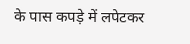के पास कपड़े में लपेटकर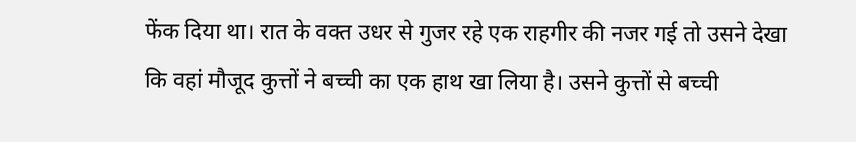फेंक दिया था। रात के वक्त उधर से गुजर रहे एक राहगीर की नजर गई तो उसने देखा कि वहां मौजूद कुत्तों ने बच्ची का एक हाथ खा लिया है। उसने कुत्तों से बच्ची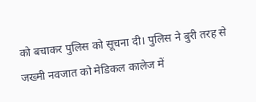को बचाकर पुलिस को सूचना दी। पुलिस ने बुरी तरह से जख्मी नवजात को मेडिकल कालेज में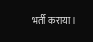भर्ती कराया।